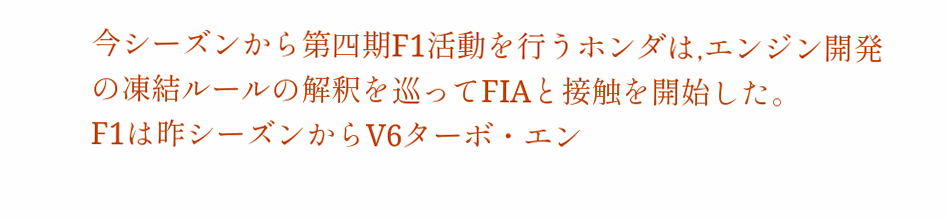今シーズンから第四期F1活動を行うホンダは,エンジン開発の凍結ルールの解釈を巡ってFIAと接触を開始した。
F1は昨シーズンからV6ターボ・エン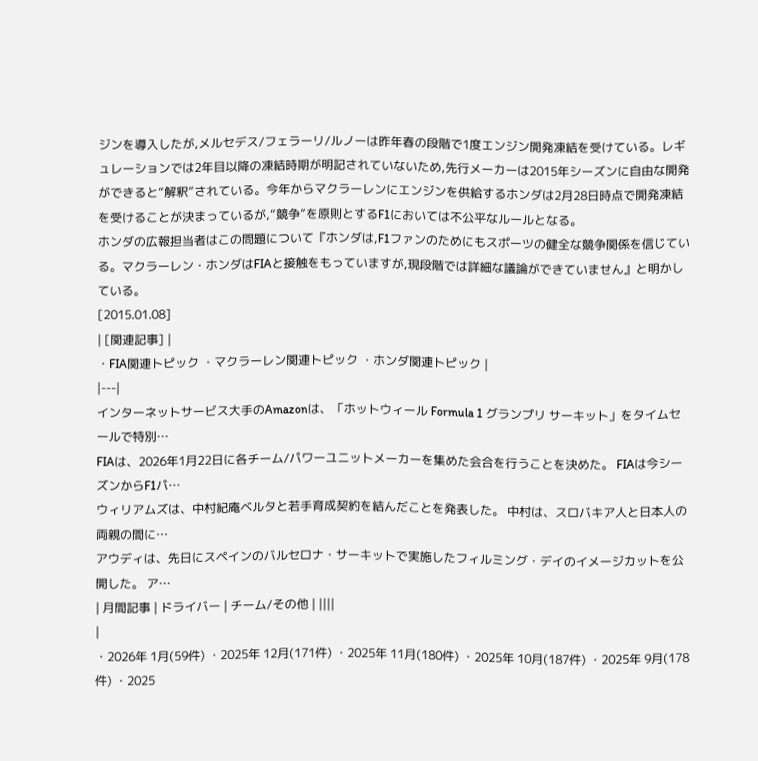ジンを導入したが,メルセデス/フェラーリ/ルノーは昨年春の段階で1度エンジン開発凍結を受けている。レギュレーションでは2年目以降の凍結時期が明記されていないため,先行メーカーは2015年シーズンに自由な開発ができると“解釈”されている。今年からマクラーレンにエンジンを供給するホンダは2月28日時点で開発凍結を受けることが決まっているが,“競争”を原則とするF1においては不公平なルールとなる。
ホンダの広報担当者はこの問題について『ホンダは,F1ファンのためにもスポーツの健全な競争関係を信じている。マクラーレン・ホンダはFIAと接触をもっていますが,現段階では詳細な議論ができていません』と明かしている。
[2015.01.08]
| [関連記事] |
・FIA関連トピック ・マクラーレン関連トピック ・ホンダ関連トピック |
|---|
インターネットサービス大手のAmazonは、「ホットウィール Formula 1 グランプリ サーキット」をタイムセールで特別…
FIAは、2026年1月22日に各チーム/パワーユニットメーカーを集めた会合を行うことを決めた。 FIAは今シーズンからF1パ…
ウィリアムズは、中村紀庵ベルタと若手育成契約を結んだことを発表した。 中村は、スロバキア人と日本人の両親の間に…
アウディは、先日にスペインのバルセロナ・サーキットで実施したフィルミング・デイのイメージカットを公開した。 ア…
| 月間記事 | ドライバー | チーム/その他 | ||||
|
・2026年 1月(59件) ・2025年 12月(171件) ・2025年 11月(180件) ・2025年 10月(187件) ・2025年 9月(178件) ・2025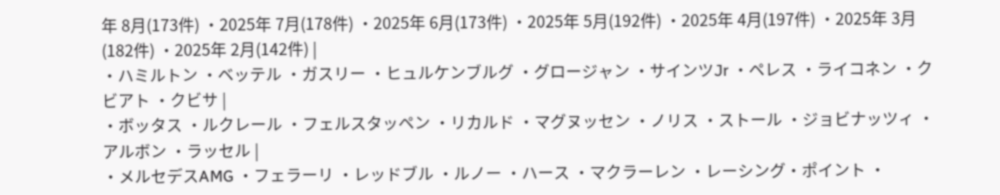年 8月(173件) ・2025年 7月(178件) ・2025年 6月(173件) ・2025年 5月(192件) ・2025年 4月(197件) ・2025年 3月(182件) ・2025年 2月(142件) |
・ハミルトン ・ベッテル ・ガスリー ・ヒュルケンブルグ ・グロージャン ・サインツJr ・ペレス ・ライコネン ・クビアト ・クビサ |
・ボッタス ・ルクレール ・フェルスタッペン ・リカルド ・マグヌッセン ・ノリス ・ストール ・ジョビナッツィ ・アルボン ・ラッセル |
・メルセデスAMG ・フェラーリ ・レッドブル ・ルノー ・ハース ・マクラーレン ・レーシング・ポイント ・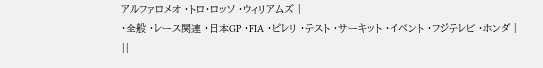アルファロメオ ・トロ・ロッソ ・ウィリアムズ |
・全般 ・レース関連 ・日本GP ・FIA ・ピレリ ・テスト ・サーキット ・イベント ・フジテレビ ・ホンダ |
||